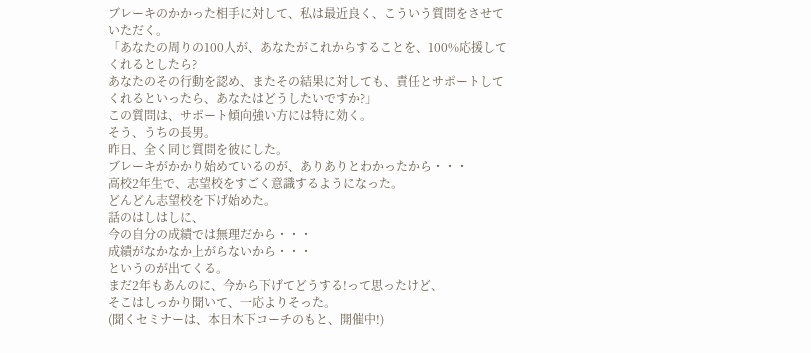ブレーキのかかった相手に対して、私は最近良く、こういう質問をさせていただく。
「あなたの周りの100人が、あなたがこれからすることを、100%応援してくれるとしたら?
あなたのその行動を認め、またその結果に対しても、責任とサポートしてくれるといったら、あなたはどうしたいですか?」
この質問は、サポート傾向強い方には特に効く。
そう、うちの長男。
昨日、全く同じ質問を彼にした。
ブレーキがかかり始めているのが、ありありとわかったから・・・
高校2年生で、志望校をすごく意識するようになった。
どんどん志望校を下げ始めた。
話のはしはしに、
今の自分の成績では無理だから・・・
成績がなかなか上がらないから・・・
というのが出てくる。
まだ2年もあんのに、今から下げてどうする!って思ったけど、
そこはしっかり聞いて、一応よりそった。
(聞くセミナーは、本日木下コーチのもと、開催中!)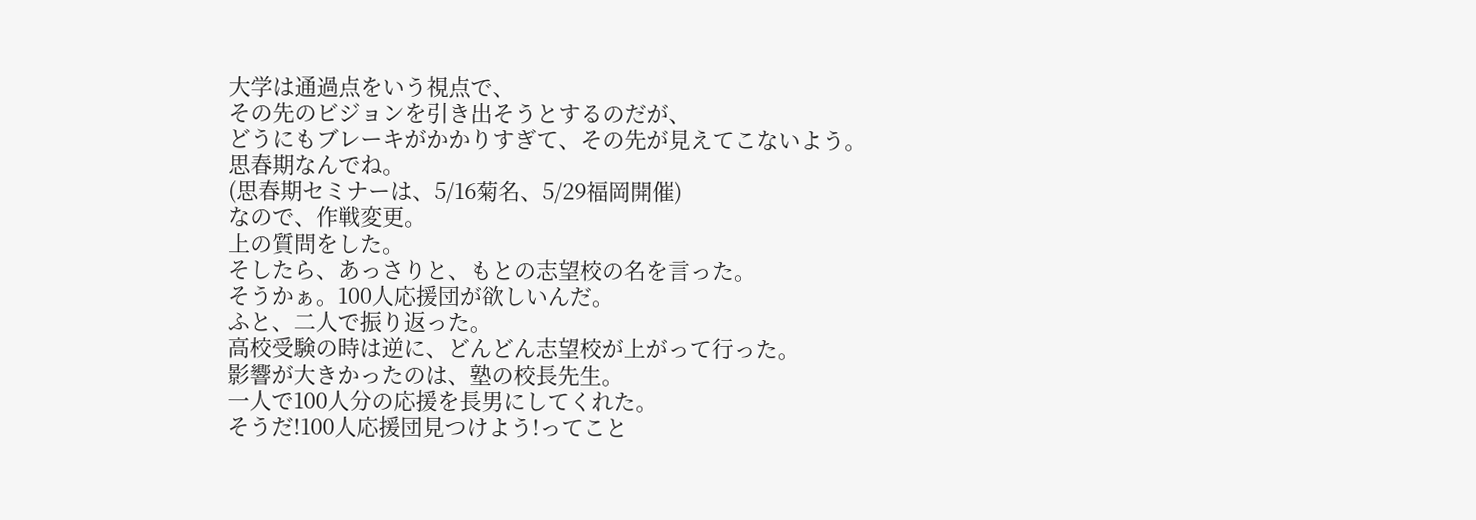大学は通過点をいう視点で、
その先のビジョンを引き出そうとするのだが、
どうにもブレーキがかかりすぎて、その先が見えてこないよう。
思春期なんでね。
(思春期セミナーは、5/16菊名、5/29福岡開催)
なので、作戦変更。
上の質問をした。
そしたら、あっさりと、もとの志望校の名を言った。
そうかぁ。100人応援団が欲しいんだ。
ふと、二人で振り返った。
高校受験の時は逆に、どんどん志望校が上がって行った。
影響が大きかったのは、塾の校長先生。
一人で100人分の応援を長男にしてくれた。
そうだ!100人応援団見つけよう!ってこと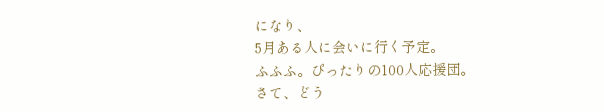になり、
5月ある人に会いに行く予定。
ふふふ。ぴったりの100人応援団。
さて、どう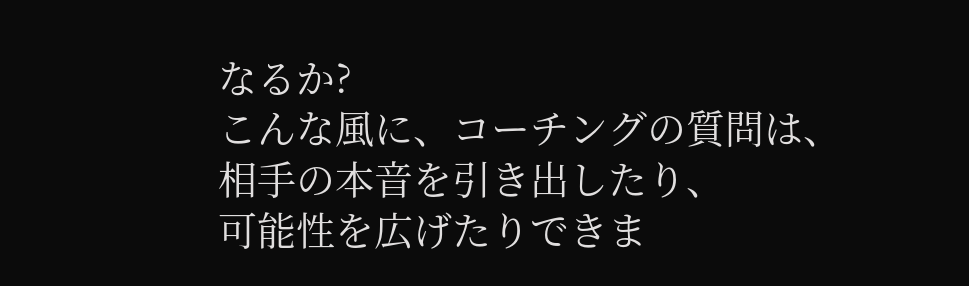なるか?
こんな風に、コーチングの質問は、
相手の本音を引き出したり、
可能性を広げたりできま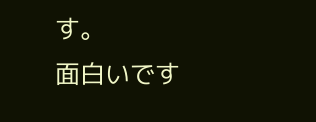す。
面白いです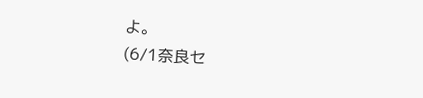よ。
(6/1奈良セ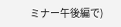ミナー午後編で)